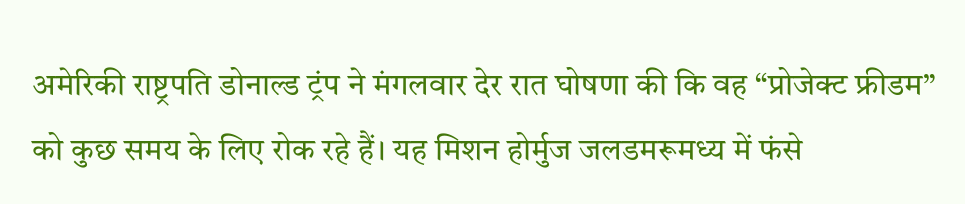अमेरिकी राष्ट्रपति डोनाल्ड ट्रंप ने मंगलवार देर रात घोषणा की कि वह “प्रोजेक्ट फ्रीडम” को कुछ समय के लिए रोक रहे हैं। यह मिशन होर्मुज जलडमरूमध्य में फंसे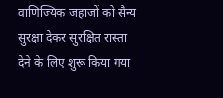वाणिज्यिक जहाजों को सैन्य सुरक्षा देकर सुरक्षित रास्ता देने के लिए शुरू किया गया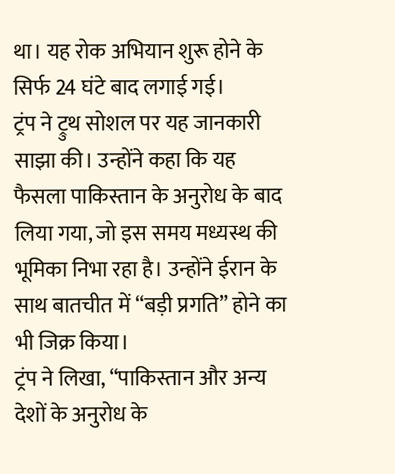था। यह रोक अभियान शुरू होने के सिर्फ 24 घंटे बाद लगाई गई।
ट्रंप ने ट्रुथ सोशल पर यह जानकारी साझा की। उन्होंने कहा कि यह फैसला पाकिस्तान के अनुरोध के बाद लिया गया, जो इस समय मध्यस्थ की भूमिका निभा रहा है। उन्होंने ईरान के साथ बातचीत में “बड़ी प्रगति” होने का भी जिक्र किया।
ट्रंप ने लिखा, “पाकिस्तान और अन्य देशों के अनुरोध के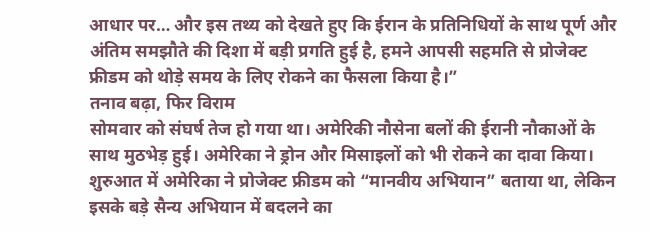आधार पर… और इस तथ्य को देखते हुए कि ईरान के प्रतिनिधियों के साथ पूर्ण और अंतिम समझौते की दिशा में बड़ी प्रगति हुई है, हमने आपसी सहमति से प्रोजेक्ट फ्रीडम को थोड़े समय के लिए रोकने का फैसला किया है।”
तनाव बढ़ा, फिर विराम
सोमवार को संघर्ष तेज हो गया था। अमेरिकी नौसेना बलों की ईरानी नौकाओं के साथ मुठभेड़ हुई। अमेरिका ने ड्रोन और मिसाइलों को भी रोकने का दावा किया। शुरुआत में अमेरिका ने प्रोजेक्ट फ्रीडम को “मानवीय अभियान” बताया था, लेकिन इसके बड़े सैन्य अभियान में बदलने का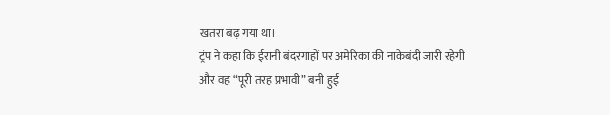खतरा बढ़ गया था।
ट्रंप ने कहा कि ईरानी बंदरगाहों पर अमेरिका की नाकेबंदी जारी रहेगी और वह “पूरी तरह प्रभावी” बनी हुई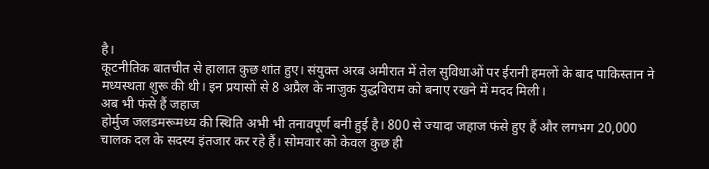है।
कूटनीतिक बातचीत से हालात कुछ शांत हुए। संयुक्त अरब अमीरात में तेल सुविधाओं पर ईरानी हमलों के बाद पाकिस्तान ने मध्यस्थता शुरू की थी। इन प्रयासों से 8 अप्रैल के नाजुक युद्धविराम को बनाए रखने में मदद मिली।
अब भी फंसे हैं जहाज
होर्मुज जलडमरूमध्य की स्थिति अभी भी तनावपूर्ण बनी हुई है। 800 से ज्यादा जहाज फंसे हुए हैं और लगभग 20,000 चालक दल के सदस्य इंतजार कर रहे हैं। सोमवार को केवल कुछ ही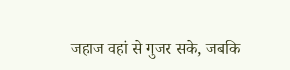जहाज वहां से गुजर सके, जबकि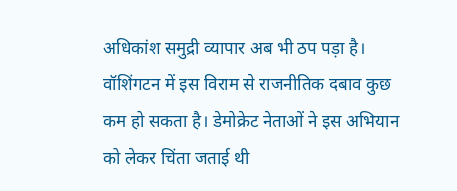अधिकांश समुद्री व्यापार अब भी ठप पड़ा है।
वॉशिंगटन में इस विराम से राजनीतिक दबाव कुछ कम हो सकता है। डेमोक्रेट नेताओं ने इस अभियान को लेकर चिंता जताई थी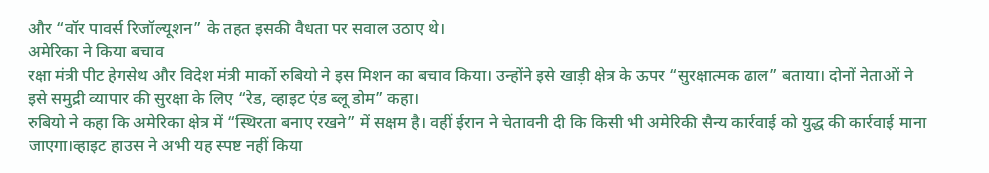और “वॉर पावर्स रिजॉल्यूशन” के तहत इसकी वैधता पर सवाल उठाए थे।
अमेरिका ने किया बचाव
रक्षा मंत्री पीट हेगसेथ और विदेश मंत्री मार्को रुबियो ने इस मिशन का बचाव किया। उन्होंने इसे खाड़ी क्षेत्र के ऊपर “सुरक्षात्मक ढाल” बताया। दोनों नेताओं ने इसे समुद्री व्यापार की सुरक्षा के लिए “रेड, व्हाइट एंड ब्लू डोम” कहा।
रुबियो ने कहा कि अमेरिका क्षेत्र में “स्थिरता बनाए रखने” में सक्षम है। वहीं ईरान ने चेतावनी दी कि किसी भी अमेरिकी सैन्य कार्रवाई को युद्ध की कार्रवाई माना जाएगा।व्हाइट हाउस ने अभी यह स्पष्ट नहीं किया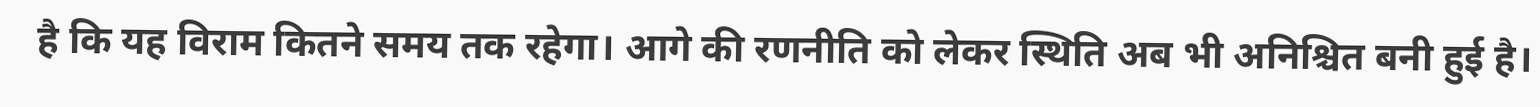है कि यह विराम कितने समय तक रहेगा। आगे की रणनीति को लेकर स्थिति अब भी अनिश्चित बनी हुई है।